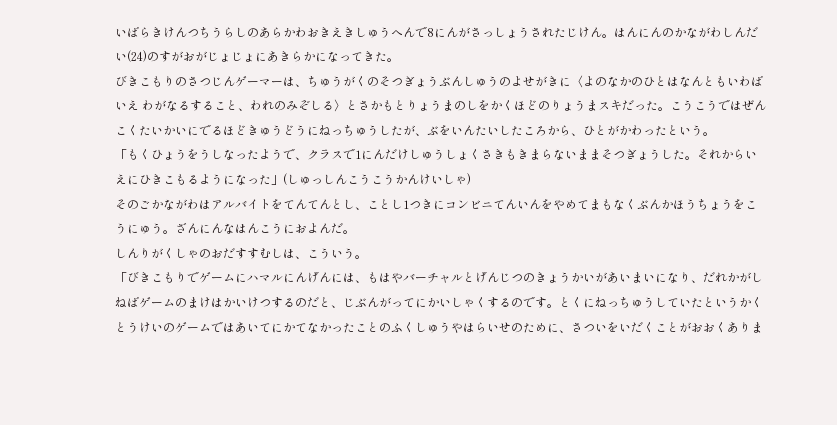いばらきけんつちうらしのあらかわおきえきしゅうへんで8にんがさっしょうされたじけん。はんにんのかながわしんだい(24)のすがおがじょじょにあきらかになってきた。
びきこもりのさつじんゲーマーは、ちゅうがくのそつぎょうぶんしゅうのよせがきに〈よのなかのひとはなんともいわばいえ わがなるすること、われのみぞしる〉とさかもとりょうまのしをかくほどのりょうまスキだった。こうこうではぜんこくたいかいにでるほどきゅうどうにねっちゅうしたが、ぶをいんたいしたころから、ひとがかわったという。
「もくひょうをうしなったようで、クラスで1にんだけしゅうしょくさきもきまらないままそつぎょうした。それからいえにひきこもるようになった」(しゅっしんこうこうかんけいしゃ)
そのごかながわはアルバイトをてんてんとし、ことし1つきにコンビニてんいんをやめてまもなくぶんかほうちょうをこうにゅう。ざんにんなはんこうにおよんだ。
しんりがくしゃのおだすすむしは、こういう。
「びきこもりでゲームにハマルにんげんには、もはやバーチャルとげんじつのきょうかいがあいまいになり、だれかがしねばゲームのまけはかいけつするのだと、じぶんがってにかいしゃくするのです。とくにねっちゅうしていたというかくとうけいのゲームではあいてにかてなかったことのふくしゅうやはらいせのために、さついをいだくことがおおくありま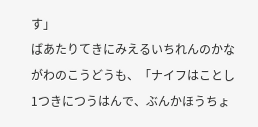す」
ばあたりてきにみえるいちれんのかながわのこうどうも、「ナイフはことし1つきにつうはんで、ぶんかほうちょ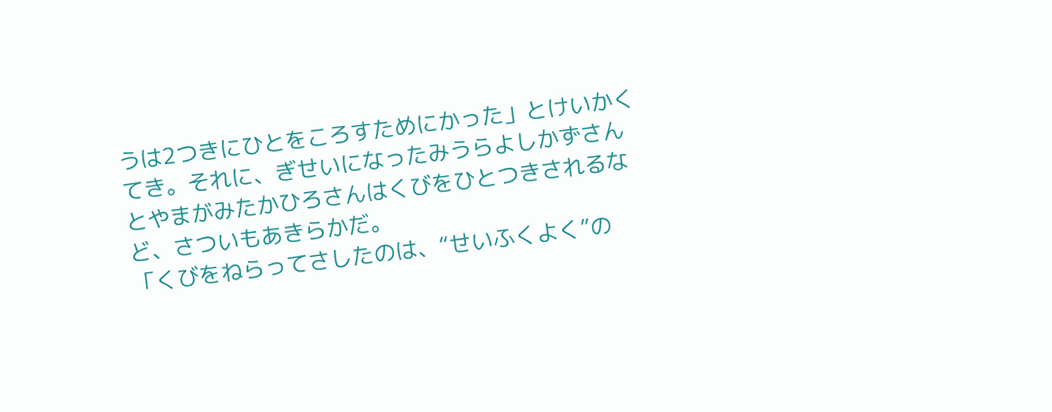うは2つきにひとをころすためにかった」とけいかくてき。それに、ぎせいになったみうらよしかずさんとやまがみたかひろさんはくびをひとつきされるなど、さついもあきらかだ。
「くびをねらってさしたのは、“せいふくよく”の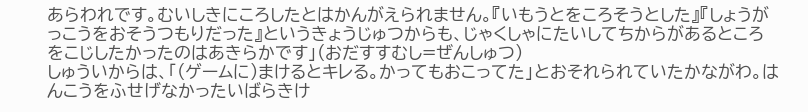あらわれです。むいしきにころしたとはかんがえられません。『いもうとをころそうとした』『しょうがっこうをおそうつもりだった』というきょうじゅつからも、じゃくしゃにたいしてちからがあるところをこじしたかったのはあきらかです」(おだすすむし=ぜんしゅつ)
しゅういからは、「(ゲームに)まけるとキレる。かってもおこってた」とおそれられていたかながわ。はんこうをふせげなかったいばらきけ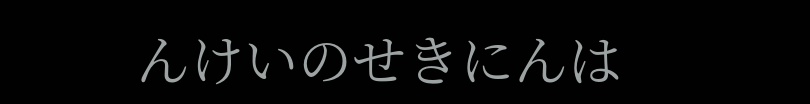んけいのせきにんは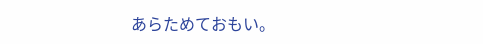あらためておもい。